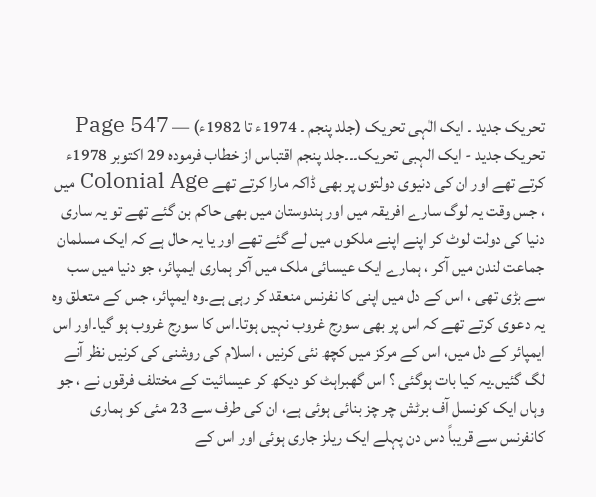تحریک جدید ۔ ایک الٰہی تحریک (جلد پنجم ۔ 1974ء تا 1982ء) — Page 547
تحریک جدید - ایک الہبی تحریک۔۔۔جلد پنجم اقتباس از خطاب فرموده 29 اکتوبر 1978ء کرتے تھے اور ان کی دنیوی دولتوں پر بھی ڈاکہ مارا کرتے تھے Colonial Age میں ، جس وقت یہ لوگ سارے افریقہ میں اور ہندوستان میں بھی حاکم بن گئے تھے تو یہ ساری دنیا کی دولت لوٹ کر اپنے اپنے ملکوں میں لے گئے تھے اور یا یہ حال ہے کہ ایک مسلمان جماعت لندن میں آکر ، ہمارے ایک عیسائی ملک میں آکر ہماری ایمپائر، جو دنیا میں سب سے بڑی تھی ، اس کے دل میں اپنی کا نفرنس منعقد کر رہی ہے۔وہ ایمپائر، جس کے متعلق وہ یہ دعوی کرتے تھے کہ اس پر بھی سورج غروب نہیں ہوتا۔اس کا سورج غروب ہو گیا۔اور اس ایمپائر کے دل میں، اس کے مرکز میں کچھ نئی کرنیں ، اسلام کی روشنی کی کرنیں نظر آنے لگ گئیں۔یہ کیا بات ہوگئی ؟ اس گھبراہٹ کو دیکھ کر عیسائیت کے مختلف فرقوں نے ، جو وہاں ایک کونسل آف برٹش چر چز بنائی ہوئی ہے، ان کی طرف سے 23 مئی کو ہماری کانفرنس سے قریباً دس دن پہلے ایک ریلز جاری ہوئی اور اس کے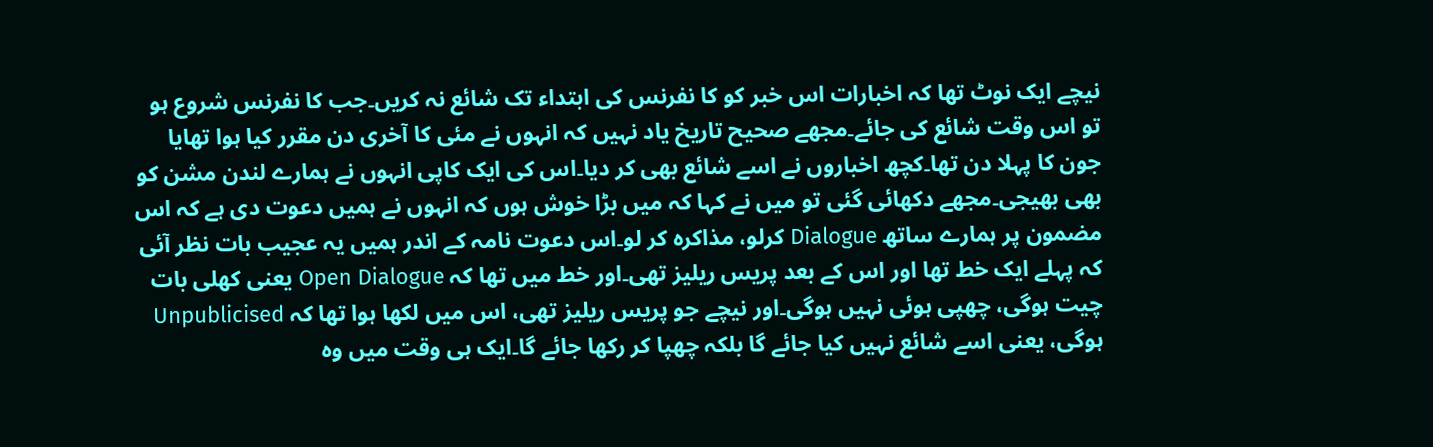نیچے ایک نوٹ تھا کہ اخبارات اس خبر کو کا نفرنس کی ابتداء تک شائع نہ کریں۔جب کا نفرنس شروع ہو تو اس وقت شائع کی جائے۔مجھے صحیح تاریخ یاد نہیں کہ انہوں نے مئی کا آخری دن مقرر کیا ہوا تھایا جون کا پہلا دن تھا۔کچھ اخباروں نے اسے شائع بھی کر دیا۔اس کی ایک کاپی انہوں نے ہمارے لندن مشن کو بھی بھیجی۔مجھے دکھائی گئی تو میں نے کہا کہ میں بڑا خوش ہوں کہ انہوں نے ہمیں دعوت دی ہے کہ اس مضمون پر ہمارے ساتھ Dialogue کرلو، مذاکرہ کر لو۔اس دعوت نامہ کے اندر ہمیں یہ عجیب بات نظر آئی کہ پہلے ایک خط تھا اور اس کے بعد پریس ریلیز تھی۔اور خط میں تھا کہ Open Dialogue یعنی کھلی بات چیت ہوگی، چھپی ہوئی نہیں ہوگی۔اور نیچے جو پریس ریلیز تھی، اس میں لکھا ہوا تھا کہ Unpublicised ہوگی، یعنی اسے شائع نہیں کیا جائے گا بلکہ چھپا کر رکھا جائے گا۔ایک ہی وقت میں وہ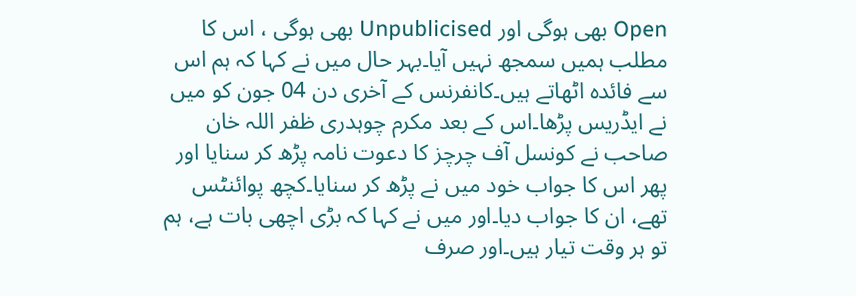Open بھی ہوگی اور Unpublicised بھی ہوگی ، اس کا مطلب ہمیں سمجھ نہیں آیا۔بہر حال میں نے کہا کہ ہم اس سے فائدہ اٹھاتے ہیں۔کانفرنس کے آخری دن 04 جون کو میں نے ایڈریس پڑھا۔اس کے بعد مکرم چوہدری ظفر اللہ خان صاحب نے کونسل آف چرچز کا دعوت نامہ پڑھ کر سنایا اور پھر اس کا جواب خود میں نے پڑھ کر سنایا۔کچھ پوائنٹس تھے، ان کا جواب دیا۔اور میں نے کہا کہ بڑی اچھی بات ہے، ہم تو ہر وقت تیار ہیں۔اور صرف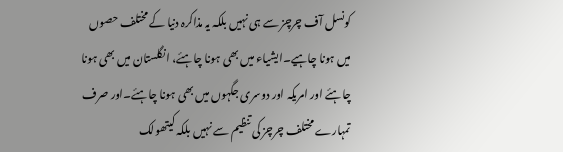کونسل آف چرچز سے ہی نہیں بلکہ یہ مذاکرہ دنیا کے مختلف حصوں میں ہونا چاہیے۔ایشیاء میں بھی ہونا چاہئے، انگلستان میں بھی ہونا چاہئے اور امریکہ اور دوسری جگہوں میں بھی ہونا چاہئے۔اور صرف تمہارے مختلف چرچز کی تنظیم سے نہیں بلکہ کیتھولک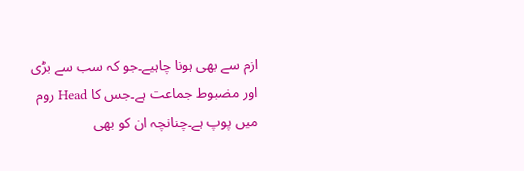ازم سے بھی ہونا چاہیے۔جو کہ سب سے بڑی اور مضبوط جماعت ہے۔جس کا Head روم میں پوپ ہے۔چنانچہ ان کو بھی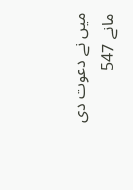میں نے دعوت دی مانے 547